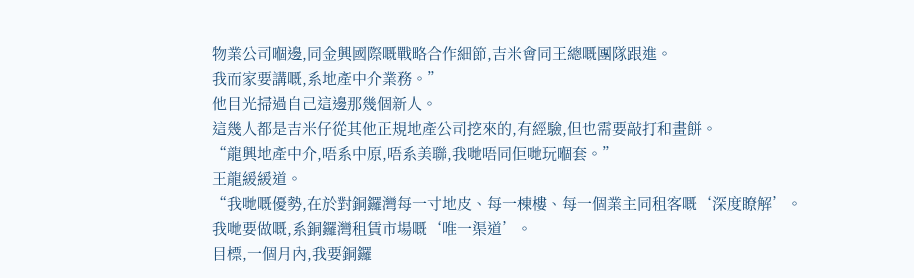物業公司嗰邊,同金興國際嘅戰略合作細節,吉米會同王總嘅團隊跟進。
我而家要講嘅,系地產中介業務。”
他目光掃過自己這邊那幾個新人。
這幾人都是吉米仔從其他正規地產公司挖來的,有經驗,但也需要敲打和畫餅。
“龍興地產中介,唔系中原,唔系美聯,我哋唔同佢哋玩嗰套。”
王龍緩緩道。
“我哋嘅優勢,在於對銅鑼灣每一寸地皮、每一棟樓、每一個業主同租客嘅‘深度瞭解’。
我哋要做嘅,系銅鑼灣租賃市場嘅‘唯一渠道’。
目標,一個月內,我要銅鑼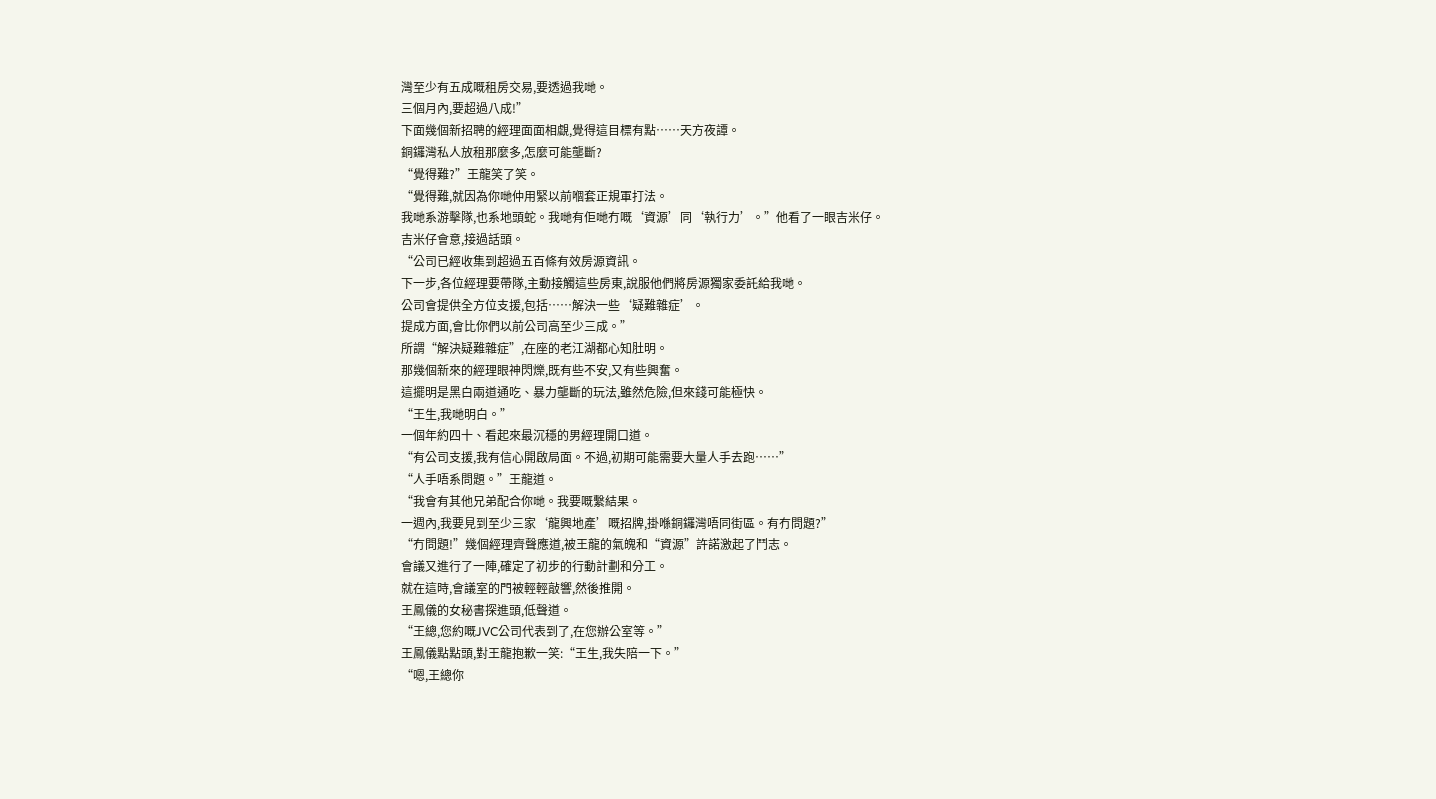灣至少有五成嘅租房交易,要透過我哋。
三個月內,要超過八成!”
下面幾個新招聘的經理面面相覷,覺得這目標有點……天方夜譚。
銅鑼灣私人放租那麼多,怎麼可能壟斷?
“覺得難?”王龍笑了笑。
“覺得難,就因為你哋仲用緊以前嗰套正規軍打法。
我哋系游擊隊,也系地頭蛇。我哋有佢哋冇嘅‘資源’同‘執行力’。”他看了一眼吉米仔。
吉米仔會意,接過話頭。
“公司已經收集到超過五百條有效房源資訊。
下一步,各位經理要帶隊,主動接觸這些房東,說服他們將房源獨家委託給我哋。
公司會提供全方位支援,包括……解決一些‘疑難雜症’。
提成方面,會比你們以前公司高至少三成。”
所謂“解決疑難雜症”,在座的老江湖都心知肚明。
那幾個新來的經理眼神閃爍,既有些不安,又有些興奮。
這擺明是黑白兩道通吃、暴力壟斷的玩法,雖然危險,但來錢可能極快。
“王生,我哋明白。”
一個年約四十、看起來最沉穩的男經理開口道。
“有公司支援,我有信心開啟局面。不過,初期可能需要大量人手去跑……”
“人手唔系問題。”王龍道。
“我會有其他兄弟配合你哋。我要嘅繫結果。
一週內,我要見到至少三家‘龍興地產’嘅招牌,掛喺銅鑼灣唔同街區。有冇問題?”
“冇問題!”幾個經理齊聲應道,被王龍的氣魄和“資源”許諾激起了鬥志。
會議又進行了一陣,確定了初步的行動計劃和分工。
就在這時,會議室的門被輕輕敲響,然後推開。
王鳳儀的女秘書探進頭,低聲道。
“王總,您約嘅JVC公司代表到了,在您辦公室等。”
王鳳儀點點頭,對王龍抱歉一笑:“王生,我失陪一下。”
“嗯,王總你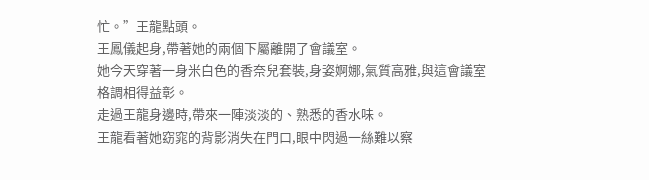忙。”王龍點頭。
王鳳儀起身,帶著她的兩個下屬離開了會議室。
她今天穿著一身米白色的香奈兒套裝,身姿婀娜,氣質高雅,與這會議室格調相得益彰。
走過王龍身邊時,帶來一陣淡淡的、熟悉的香水味。
王龍看著她窈窕的背影消失在門口,眼中閃過一絲難以察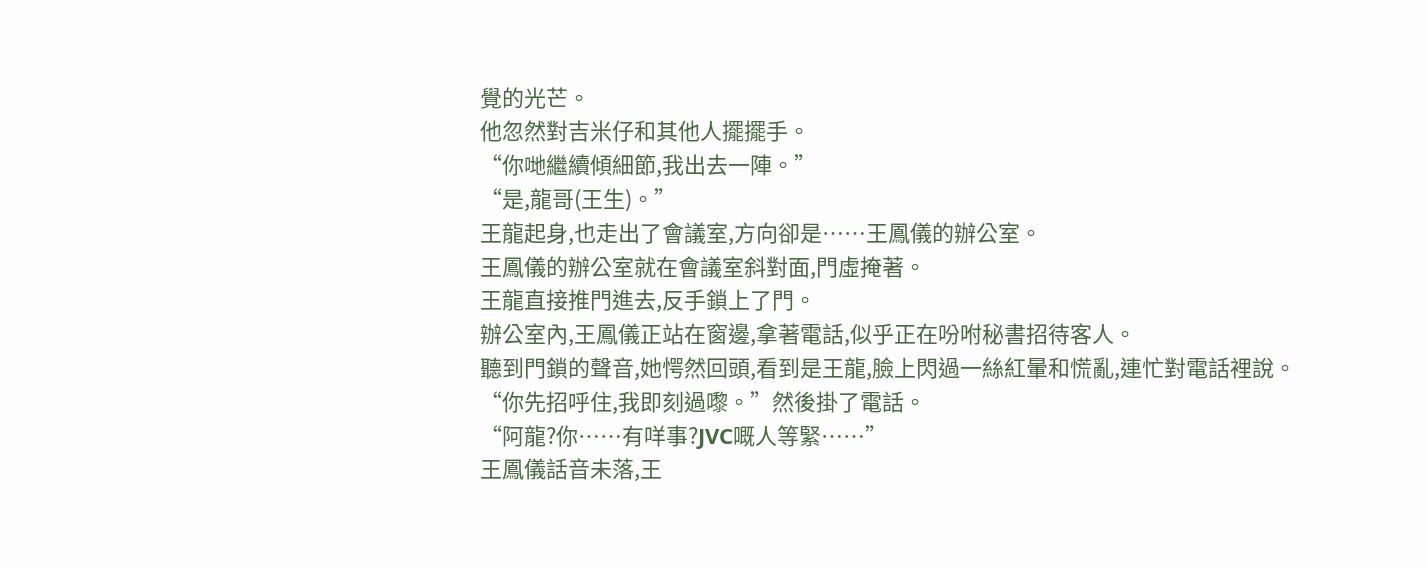覺的光芒。
他忽然對吉米仔和其他人擺擺手。
“你哋繼續傾細節,我出去一陣。”
“是,龍哥(王生)。”
王龍起身,也走出了會議室,方向卻是……王鳳儀的辦公室。
王鳳儀的辦公室就在會議室斜對面,門虛掩著。
王龍直接推門進去,反手鎖上了門。
辦公室內,王鳳儀正站在窗邊,拿著電話,似乎正在吩咐秘書招待客人。
聽到門鎖的聲音,她愕然回頭,看到是王龍,臉上閃過一絲紅暈和慌亂,連忙對電話裡說。
“你先招呼住,我即刻過嚟。”然後掛了電話。
“阿龍?你……有咩事?JVC嘅人等緊……”
王鳳儀話音未落,王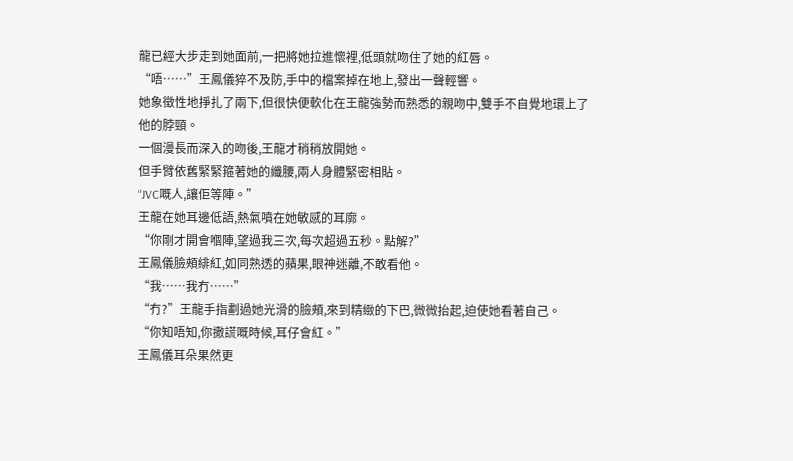龍已經大步走到她面前,一把將她拉進懷裡,低頭就吻住了她的紅唇。
“唔……”王鳳儀猝不及防,手中的檔案掉在地上,發出一聲輕響。
她象徵性地掙扎了兩下,但很快便軟化在王龍強勢而熟悉的親吻中,雙手不自覺地環上了他的脖頸。
一個漫長而深入的吻後,王龍才稍稍放開她。
但手臂依舊緊緊箍著她的纖腰,兩人身體緊密相貼。
“JVC嘅人,讓佢等陣。”
王龍在她耳邊低語,熱氣噴在她敏感的耳廓。
“你剛才開會嗰陣,望過我三次,每次超過五秒。點解?”
王鳳儀臉頰緋紅,如同熟透的蘋果,眼神迷離,不敢看他。
“我……我冇……”
“冇?”王龍手指劃過她光滑的臉頰,來到精緻的下巴,微微抬起,迫使她看著自己。
“你知唔知,你撒謊嘅時候,耳仔會紅。”
王鳳儀耳朵果然更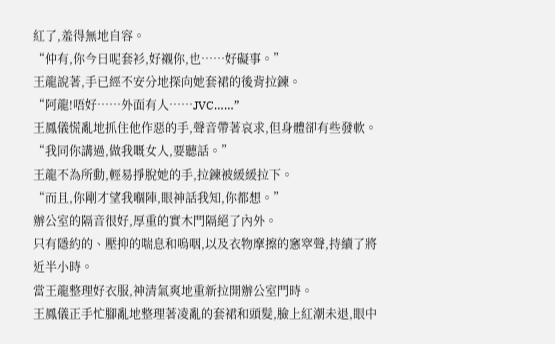紅了,羞得無地自容。
“仲有,你今日呢套衫,好襯你,也……好礙事。”
王龍說著,手已經不安分地探向她套裙的後背拉鍊。
“阿龍!唔好……外面有人……JVC……”
王鳳儀慌亂地抓住他作惡的手,聲音帶著哀求,但身體卻有些發軟。
“我同你講過,做我嘅女人,要聽話。”
王龍不為所動,輕易掙脫她的手,拉鍊被緩緩拉下。
“而且,你剛才望我嗰陣,眼神話我知,你都想。”
辦公室的隔音很好,厚重的實木門隔絕了內外。
只有隱約的、壓抑的喘息和嗚咽,以及衣物摩擦的窸窣聲,持續了將近半小時。
當王龍整理好衣服,神清氣爽地重新拉開辦公室門時。
王鳳儀正手忙腳亂地整理著凌亂的套裙和頭髮,臉上紅潮未退,眼中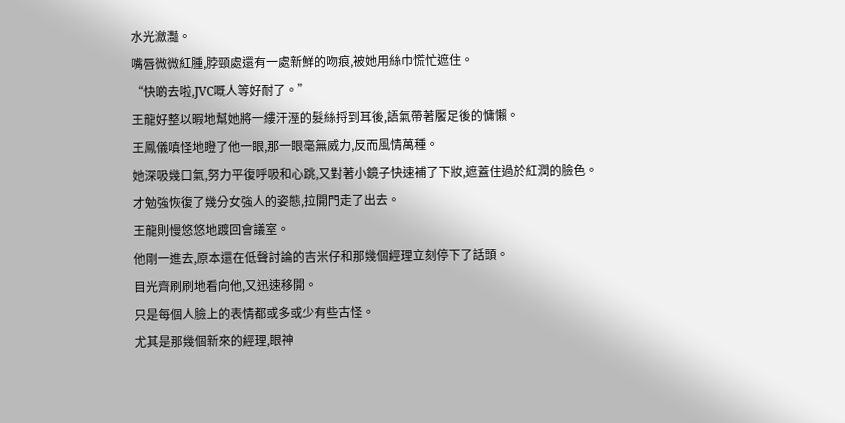水光瀲灩。
嘴唇微微紅腫,脖頸處還有一處新鮮的吻痕,被她用絲巾慌忙遮住。
“快啲去啦,JVC嘅人等好耐了。”
王龍好整以暇地幫她將一縷汗溼的髮絲捋到耳後,語氣帶著饜足後的慵懶。
王鳳儀嗔怪地瞪了他一眼,那一眼毫無威力,反而風情萬種。
她深吸幾口氣,努力平復呼吸和心跳,又對著小鏡子快速補了下妝,遮蓋住過於紅潤的臉色。
才勉強恢復了幾分女強人的姿態,拉開門走了出去。
王龍則慢悠悠地踱回會議室。
他剛一進去,原本還在低聲討論的吉米仔和那幾個經理立刻停下了話頭。
目光齊刷刷地看向他,又迅速移開。
只是每個人臉上的表情都或多或少有些古怪。
尤其是那幾個新來的經理,眼神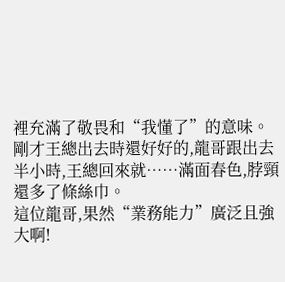裡充滿了敬畏和“我懂了”的意味。
剛才王總出去時還好好的,龍哥跟出去半小時,王總回來就……滿面春色,脖頸還多了條絲巾。
這位龍哥,果然“業務能力”廣泛且強大啊!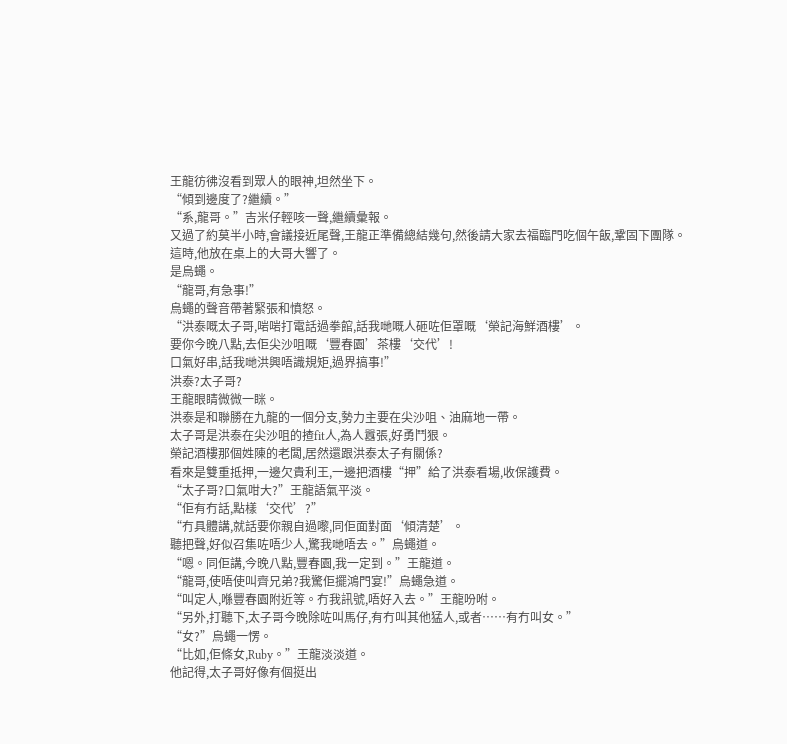王龍彷彿沒看到眾人的眼神,坦然坐下。
“傾到邊度了?繼續。”
“系,龍哥。”吉米仔輕咳一聲,繼續彙報。
又過了約莫半小時,會議接近尾聲,王龍正準備總結幾句,然後請大家去福臨門吃個午飯,鞏固下團隊。
這時,他放在桌上的大哥大響了。
是烏蠅。
“龍哥,有急事!”
烏蠅的聲音帶著緊張和憤怒。
“洪泰嘅太子哥,啱啱打電話過拳館,話我哋嘅人砸咗佢罩嘅‘榮記海鮮酒樓’。
要你今晚八點,去佢尖沙咀嘅‘豐春園’茶樓‘交代’!
口氣好串,話我哋洪興唔識規矩,過界搞事!”
洪泰?太子哥?
王龍眼睛微微一眯。
洪泰是和聯勝在九龍的一個分支,勢力主要在尖沙咀、油麻地一帶。
太子哥是洪泰在尖沙咀的揸fit人,為人囂張,好勇鬥狠。
榮記酒樓那個姓陳的老闆,居然還跟洪泰太子有關係?
看來是雙重抵押,一邊欠貴利王,一邊把酒樓“押”給了洪泰看場,收保護費。
“太子哥?口氣咁大?”王龍語氣平淡。
“佢有冇話,點樣‘交代’?”
“冇具體講,就話要你親自過嚟,同佢面對面‘傾清楚’。
聽把聲,好似召集咗唔少人,驚我哋唔去。”烏蠅道。
“嗯。同佢講,今晚八點,豐春園,我一定到。”王龍道。
“龍哥,使唔使叫齊兄弟?我驚佢擺鴻門宴!”烏蠅急道。
“叫定人,喺豐春園附近等。冇我訊號,唔好入去。”王龍吩咐。
“另外,打聽下,太子哥今晚除咗叫馬仔,有冇叫其他猛人,或者……有冇叫女。”
“女?”烏蠅一愣。
“比如,佢條女,Ruby。”王龍淡淡道。
他記得,太子哥好像有個挺出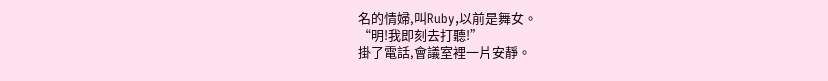名的情婦,叫Ruby,以前是舞女。
“明!我即刻去打聽!”
掛了電話,會議室裡一片安靜。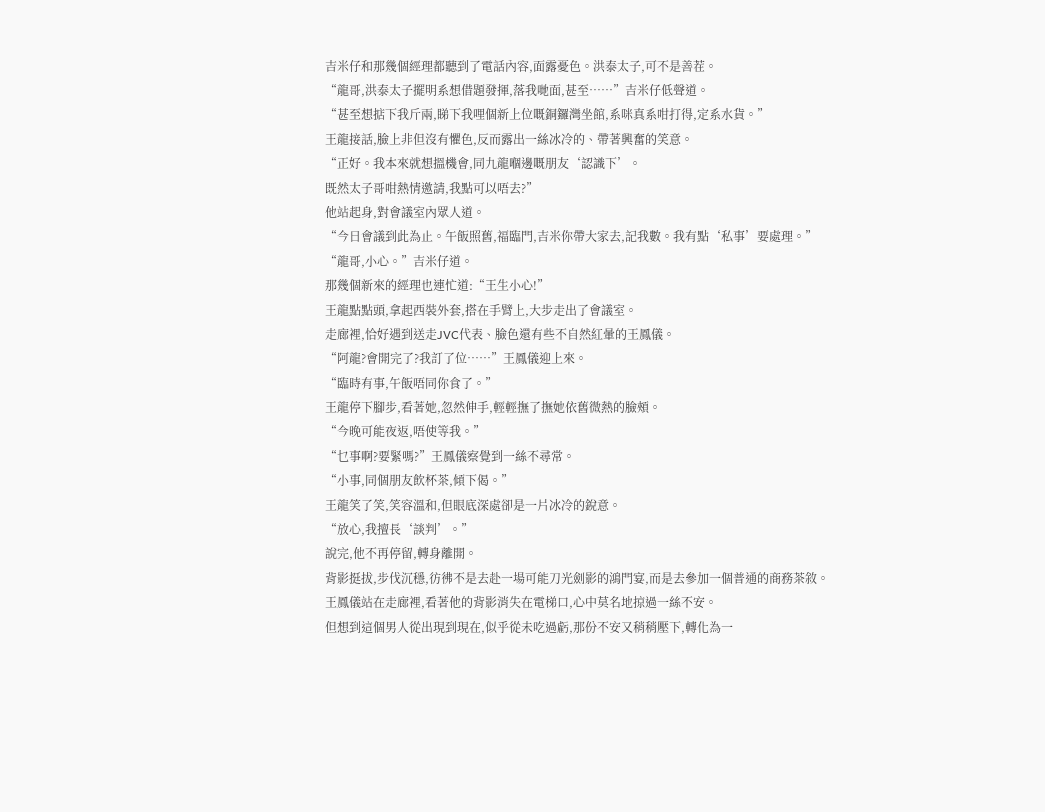吉米仔和那幾個經理都聽到了電話內容,面露憂色。洪泰太子,可不是善茬。
“龍哥,洪泰太子擺明系想借題發揮,落我哋面,甚至……”吉米仔低聲道。
“甚至想掂下我斤兩,睇下我哩個新上位嘅銅鑼灣坐館,系咪真系咁打得,定系水貨。”
王龍接話,臉上非但沒有懼色,反而露出一絲冰冷的、帶著興奮的笑意。
“正好。我本來就想搵機會,同九龍嗰邊嘅朋友‘認識下’。
既然太子哥咁熱情邀請,我點可以唔去?”
他站起身,對會議室內眾人道。
“今日會議到此為止。午飯照舊,福臨門,吉米你帶大家去,記我數。我有點‘私事’要處理。”
“龍哥,小心。”吉米仔道。
那幾個新來的經理也連忙道:“王生小心!”
王龍點點頭,拿起西裝外套,搭在手臂上,大步走出了會議室。
走廊裡,恰好遇到送走JVC代表、臉色還有些不自然紅暈的王鳳儀。
“阿龍?會開完了?我訂了位……”王鳳儀迎上來。
“臨時有事,午飯唔同你食了。”
王龍停下腳步,看著她,忽然伸手,輕輕撫了撫她依舊微熱的臉頰。
“今晚可能夜返,唔使等我。”
“乜事啊?要緊嗎?”王鳳儀察覺到一絲不尋常。
“小事,同個朋友飲杯茶,傾下偈。”
王龍笑了笑,笑容溫和,但眼底深處卻是一片冰冷的銳意。
“放心,我擅長‘談判’。”
說完,他不再停留,轉身離開。
背影挺拔,步伐沉穩,彷彿不是去赴一場可能刀光劍影的鴻門宴,而是去參加一個普通的商務茶敘。
王鳳儀站在走廊裡,看著他的背影消失在電梯口,心中莫名地掠過一絲不安。
但想到這個男人從出現到現在,似乎從未吃過虧,那份不安又稍稍壓下,轉化為一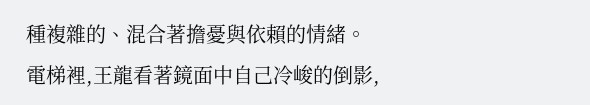種複雜的、混合著擔憂與依賴的情緒。
電梯裡,王龍看著鏡面中自己冷峻的倒影,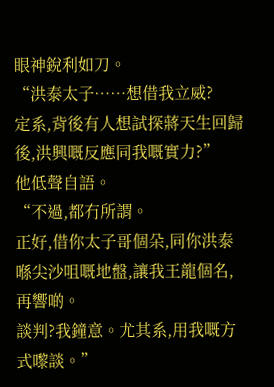眼神銳利如刀。
“洪泰太子……想借我立威?
定系,背後有人想試探蔣天生回歸後,洪興嘅反應同我嘅實力?”
他低聲自語。
“不過,都冇所謂。
正好,借你太子哥個朵,同你洪泰喺尖沙咀嘅地盤,讓我王龍個名,再響啲。
談判?我鐘意。尤其系,用我嘅方式嚟談。”